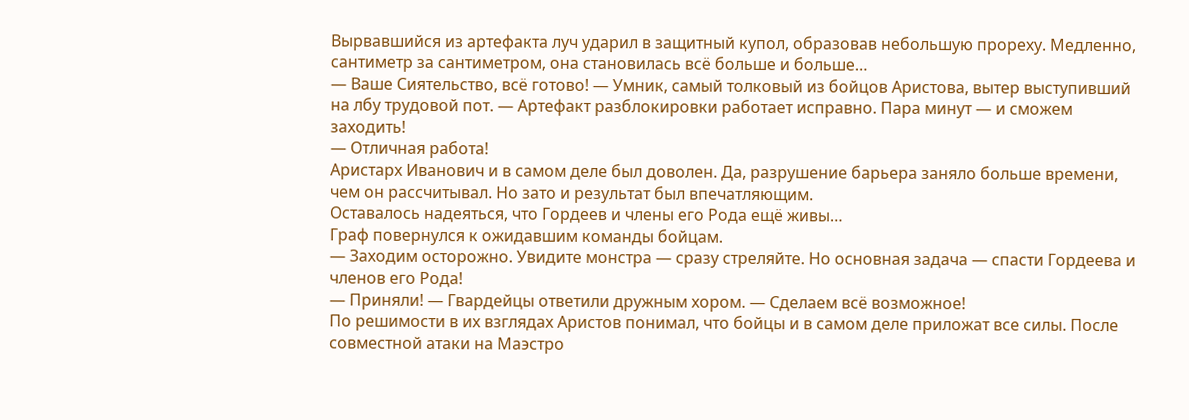Вырвавшийся из артефакта луч ударил в защитный купол, образовав небольшую прореху. Медленно, сантиметр за сантиметром, она становилась всё больше и больше…
— Ваше Сиятельство, всё готово! — Умник, самый толковый из бойцов Аристова, вытер выступивший на лбу трудовой пот. — Артефакт разблокировки работает исправно. Пара минут — и сможем заходить!
— Отличная работа!
Аристарх Иванович и в самом деле был доволен. Да, разрушение барьера заняло больше времени, чем он рассчитывал. Но зато и результат был впечатляющим.
Оставалось надеяться, что Гордеев и члены его Рода ещё живы…
Граф повернулся к ожидавшим команды бойцам.
— Заходим осторожно. Увидите монстра — сразу стреляйте. Но основная задача — спасти Гордеева и членов его Рода!
— Приняли! — Гвардейцы ответили дружным хором. — Сделаем всё возможное!
По решимости в их взглядах Аристов понимал, что бойцы и в самом деле приложат все силы. После совместной атаки на Маэстро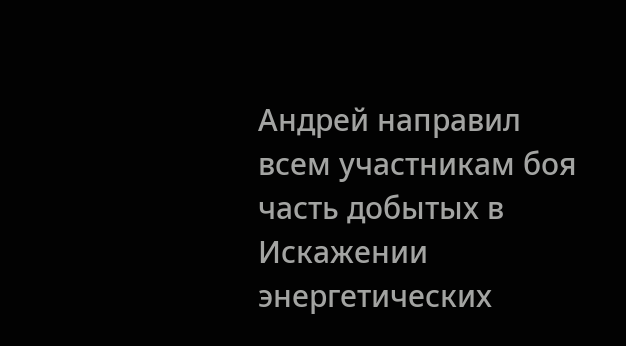Андрей направил всем участникам боя часть добытых в Искажении энергетических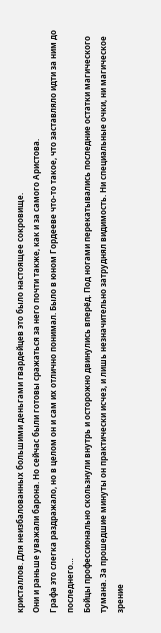кристаллов. Для неизбалованных большими деньгами гвардейцев это было настоящее сокровище.
Они и раньше уважали барона. Но сейчас были готовы сражаться за него почти также, как и за самого Аристова.
Графа это слегка раздражало, но в целом он и сам их отлично понимал. Было в юном Гордееве что-то такое, что заставляло идти за ним до последнего…
Бойцы профессионально скользнули внутрь и осторожно двинулись вперёд. Под ногами перекатывались последние остатки магического тумана. За прошедшие минуты он практически исчез, и лишь незначительно затруднял видимость. Ни специальные очки, ни магическое зрение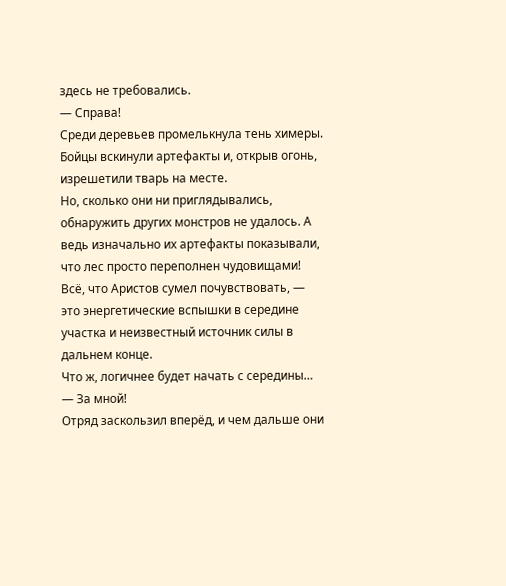здесь не требовались.
— Справа!
Среди деревьев промелькнула тень химеры. Бойцы вскинули артефакты и, открыв огонь, изрешетили тварь на месте.
Но, сколько они ни приглядывались, обнаружить других монстров не удалось. А ведь изначально их артефакты показывали, что лес просто переполнен чудовищами!
Всё, что Аристов сумел почувствовать, — это энергетические вспышки в середине участка и неизвестный источник силы в дальнем конце.
Что ж, логичнее будет начать с середины…
— За мной!
Отряд заскользил вперёд, и чем дальше они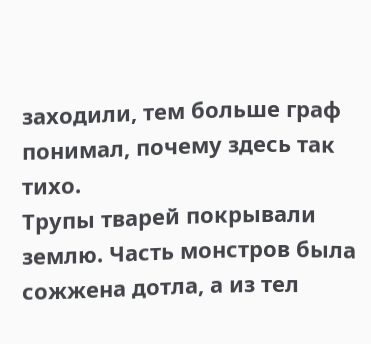заходили, тем больше граф понимал, почему здесь так тихо.
Трупы тварей покрывали землю. Часть монстров была сожжена дотла, а из тел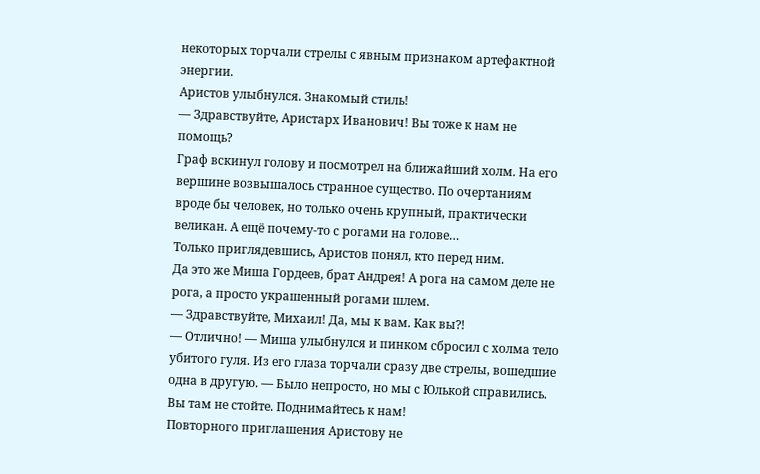некоторых торчали стрелы с явным признаком артефактной энергии.
Аристов улыбнулся. Знакомый стиль!
— Здравствуйте, Аристарх Иванович! Вы тоже к нам не помощь?
Граф вскинул голову и посмотрел на ближайший холм. На его вершине возвышалось странное существо. По очертаниям вроде бы человек, но только очень крупный, практически великан. А ещё почему-то с рогами на голове…
Только приглядевшись, Аристов понял, кто перед ним.
Да это же Миша Гордеев, брат Андрея! А рога на самом деле не рога, а просто украшенный рогами шлем.
— Здравствуйте, Михаил! Да, мы к вам. Как вы⁈
— Отлично! — Миша улыбнулся и пинком сбросил с холма тело убитого гуля. Из его глаза торчали сразу две стрелы, вошедшие одна в другую. — Было непросто, но мы с Юлькой справились. Вы там не стойте. Поднимайтесь к нам!
Повторного приглашения Аристову не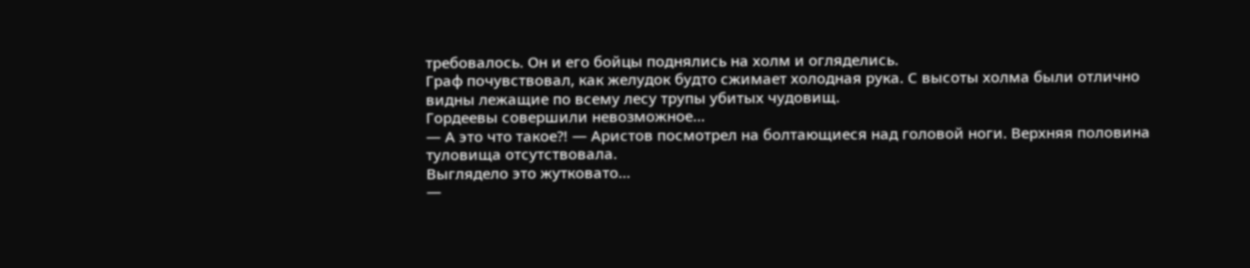требовалось. Он и его бойцы поднялись на холм и огляделись.
Граф почувствовал, как желудок будто сжимает холодная рука. С высоты холма были отлично видны лежащие по всему лесу трупы убитых чудовищ.
Гордеевы совершили невозможное…
— А это что такое⁈ — Аристов посмотрел на болтающиеся над головой ноги. Верхняя половина туловища отсутствовала.
Выглядело это жутковато…
—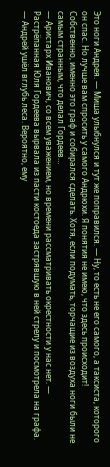Это ноги Андрея. — Миша улыбнулся и тут же поправился. — Ну, то есть не его самого, а таксиста, которого он спас. Но лучше вам спросить у самого Андрюхи. Я понятия не имею, что здесь происходит!
Собственно, именно это граф и собирался сделать. Хотя, если подумать, торчащие из воздуха ноги были не самым странным, что делал Гордеев…
— Аристарх Иванович, со всем уважением, но времени рассматривать окрестности у нас нет. — Растрёпанная Юля Гордеева вырвала из пасти костоеда застрявшую в ней стрелу и посмотрела на графа. — Андрей ушёл вглубь леса. Вероятно, ему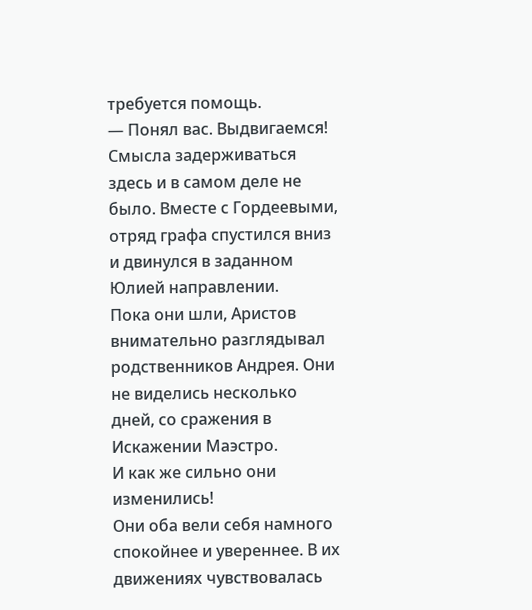требуется помощь.
— Понял вас. Выдвигаемся!
Смысла задерживаться здесь и в самом деле не было. Вместе с Гордеевыми, отряд графа спустился вниз и двинулся в заданном Юлией направлении.
Пока они шли, Аристов внимательно разглядывал родственников Андрея. Они не виделись несколько дней, со сражения в Искажении Маэстро.
И как же сильно они изменились!
Они оба вели себя намного спокойнее и увереннее. В их движениях чувствовалась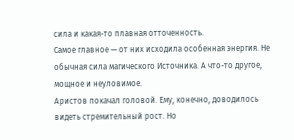сила и какая-то плавная отточенность.
Самое главное — от них исходила особенная энергия. Не обычная сила магического Источника. А что-то другое, мощное и неуловимое.
Аристов покачал головой. Ему, конечно, доводилось видеть стремительный рост. Но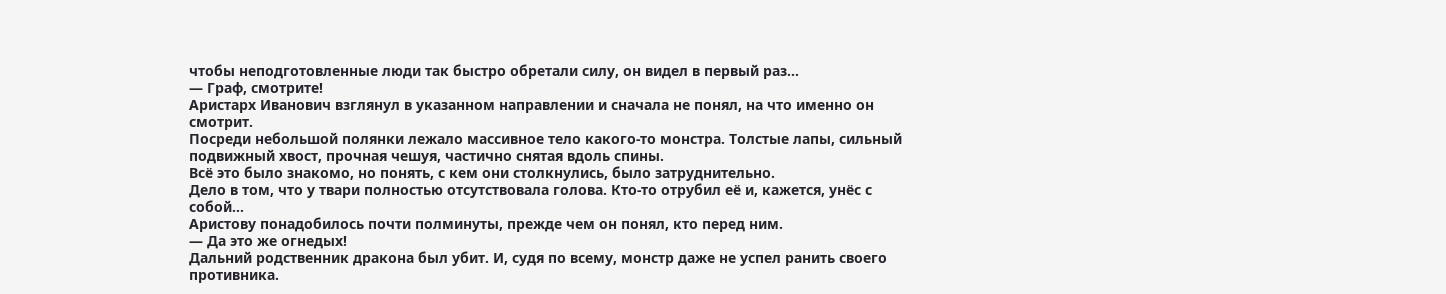чтобы неподготовленные люди так быстро обретали силу, он видел в первый раз…
— Граф, смотрите!
Аристарх Иванович взглянул в указанном направлении и сначала не понял, на что именно он смотрит.
Посреди небольшой полянки лежало массивное тело какого-то монстра. Толстые лапы, сильный подвижный хвост, прочная чешуя, частично снятая вдоль спины.
Всё это было знакомо, но понять, с кем они столкнулись, было затруднительно.
Дело в том, что у твари полностью отсутствовала голова. Кто-то отрубил её и, кажется, унёс с собой…
Аристову понадобилось почти полминуты, прежде чем он понял, кто перед ним.
— Да это же огнедых!
Дальний родственник дракона был убит. И, судя по всему, монстр даже не успел ранить своего противника.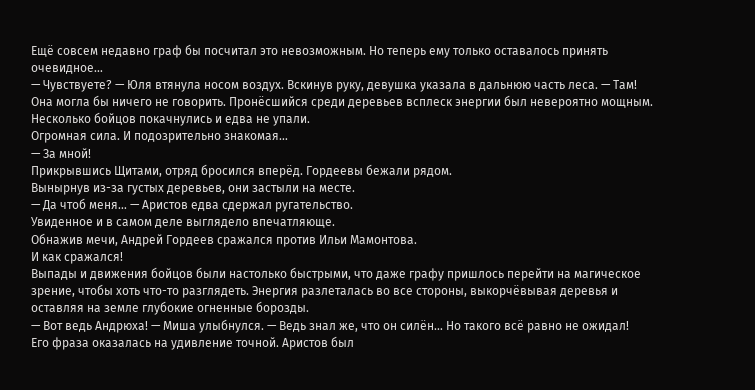Ещё совсем недавно граф бы посчитал это невозможным. Но теперь ему только оставалось принять очевидное…
— Чувствуете? — Юля втянула носом воздух. Вскинув руку, девушка указала в дальнюю часть леса. — Там!
Она могла бы ничего не говорить. Пронёсшийся среди деревьев всплеск энергии был невероятно мощным. Несколько бойцов покачнулись и едва не упали.
Огромная сила. И подозрительно знакомая…
— За мной!
Прикрывшись Щитами, отряд бросился вперёд. Гордеевы бежали рядом.
Вынырнув из-за густых деревьев, они застыли на месте.
— Да чтоб меня… — Аристов едва сдержал ругательство.
Увиденное и в самом деле выглядело впечатляюще.
Обнажив мечи, Андрей Гордеев сражался против Ильи Мамонтова.
И как сражался!
Выпады и движения бойцов были настолько быстрыми, что даже графу пришлось перейти на магическое зрение, чтобы хоть что-то разглядеть. Энергия разлеталась во все стороны, выкорчёвывая деревья и оставляя на земле глубокие огненные борозды.
— Вот ведь Андрюха! — Миша улыбнулся. — Ведь знал же, что он силён… Но такого всё равно не ожидал!
Его фраза оказалась на удивление точной. Аристов был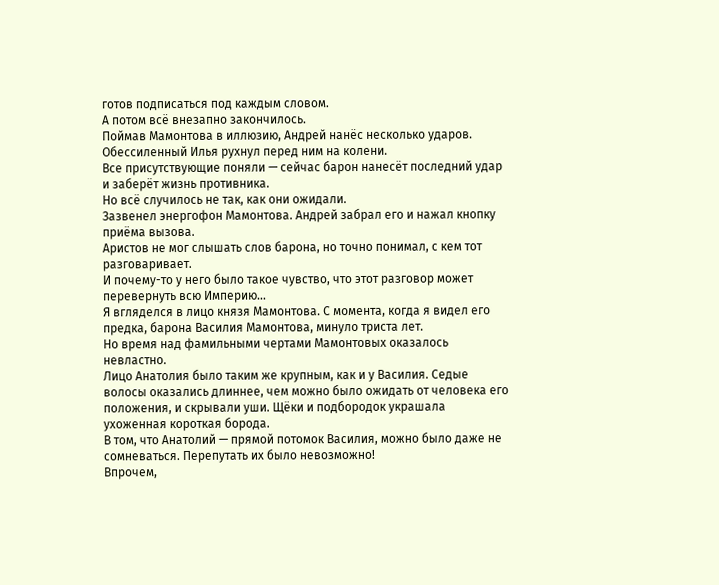готов подписаться под каждым словом.
А потом всё внезапно закончилось.
Поймав Мамонтова в иллюзию, Андрей нанёс несколько ударов. Обессиленный Илья рухнул перед ним на колени.
Все присутствующие поняли — сейчас барон нанесёт последний удар и заберёт жизнь противника.
Но всё случилось не так, как они ожидали.
Зазвенел энергофон Мамонтова. Андрей забрал его и нажал кнопку приёма вызова.
Аристов не мог слышать слов барона, но точно понимал, с кем тот разговаривает.
И почему-то у него было такое чувство, что этот разговор может перевернуть всю Империю…
Я вгляделся в лицо князя Мамонтова. С момента, когда я видел его предка, барона Василия Мамонтова, минуло триста лет.
Но время над фамильными чертами Мамонтовых оказалось невластно.
Лицо Анатолия было таким же крупным, как и у Василия. Седые волосы оказались длиннее, чем можно было ожидать от человека его положения, и скрывали уши. Щёки и подбородок украшала ухоженная короткая борода.
В том, что Анатолий — прямой потомок Василия, можно было даже не сомневаться. Перепутать их было невозможно!
Впрочем,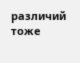различий тоже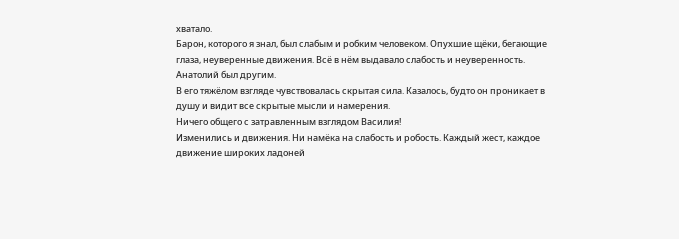хватало.
Барон, которого я знал, был слабым и робким человеком. Опухшие щёки, бегающие глаза, неуверенные движения. Всё в нём выдавало слабость и неуверенность.
Анатолий был другим.
В его тяжёлом взгляде чувствовалась скрытая сила. Казалось, будто он проникает в душу и видит все скрытые мысли и намерения.
Ничего общего с затравленным взглядом Василия!
Изменились и движения. Ни намёка на слабость и робость. Каждый жест, каждое движение широких ладоней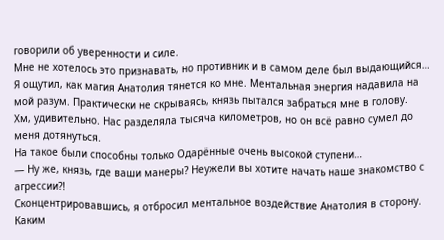говорили об уверенности и силе.
Мне не хотелось это признавать, но противник и в самом деле был выдающийся…
Я ощутил, как магия Анатолия тянется ко мне. Ментальная энергия надавила на мой разум. Практически не скрываясь, князь пытался забраться мне в голову.
Хм, удивительно. Нас разделяла тысяча километров, но он всё равно сумел до меня дотянуться.
На такое были способны только Одарённые очень высокой ступени…
— Ну же, князь, где ваши манеры? Неужели вы хотите начать наше знакомство с агрессии⁈
Сконцентрировавшись, я отбросил ментальное воздействие Анатолия в сторону. Каким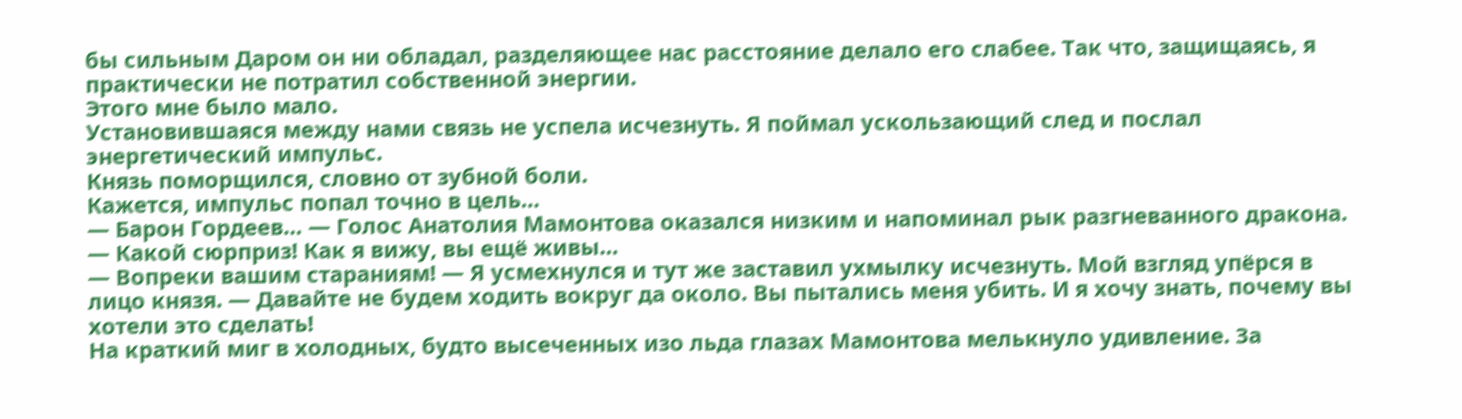бы сильным Даром он ни обладал, разделяющее нас расстояние делало его слабее. Так что, защищаясь, я практически не потратил собственной энергии.
Этого мне было мало.
Установившаяся между нами связь не успела исчезнуть. Я поймал ускользающий след и послал энергетический импульс.
Князь поморщился, словно от зубной боли.
Кажется, импульс попал точно в цель…
— Барон Гордеев… — Голос Анатолия Мамонтова оказался низким и напоминал рык разгневанного дракона. — Какой сюрприз! Как я вижу, вы ещё живы…
— Вопреки вашим стараниям! — Я усмехнулся и тут же заставил ухмылку исчезнуть. Мой взгляд упёрся в лицо князя. — Давайте не будем ходить вокруг да около. Вы пытались меня убить. И я хочу знать, почему вы хотели это сделать!
На краткий миг в холодных, будто высеченных изо льда глазах Мамонтова мелькнуло удивление. За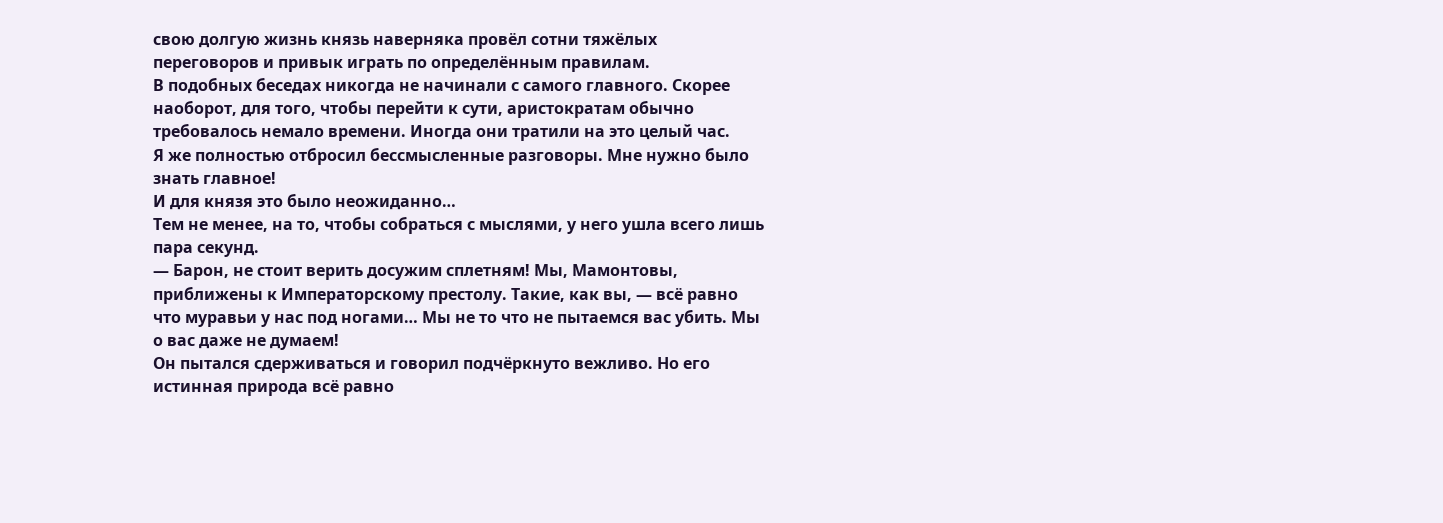свою долгую жизнь князь наверняка провёл сотни тяжёлых переговоров и привык играть по определённым правилам.
В подобных беседах никогда не начинали с самого главного. Скорее наоборот, для того, чтобы перейти к сути, аристократам обычно требовалось немало времени. Иногда они тратили на это целый час.
Я же полностью отбросил бессмысленные разговоры. Мне нужно было знать главное!
И для князя это было неожиданно…
Тем не менее, на то, чтобы собраться с мыслями, у него ушла всего лишь пара секунд.
— Барон, не стоит верить досужим сплетням! Мы, Мамонтовы, приближены к Императорскому престолу. Такие, как вы, — всё равно что муравьи у нас под ногами… Мы не то что не пытаемся вас убить. Мы о вас даже не думаем!
Он пытался сдерживаться и говорил подчёркнуто вежливо. Но его истинная природа всё равно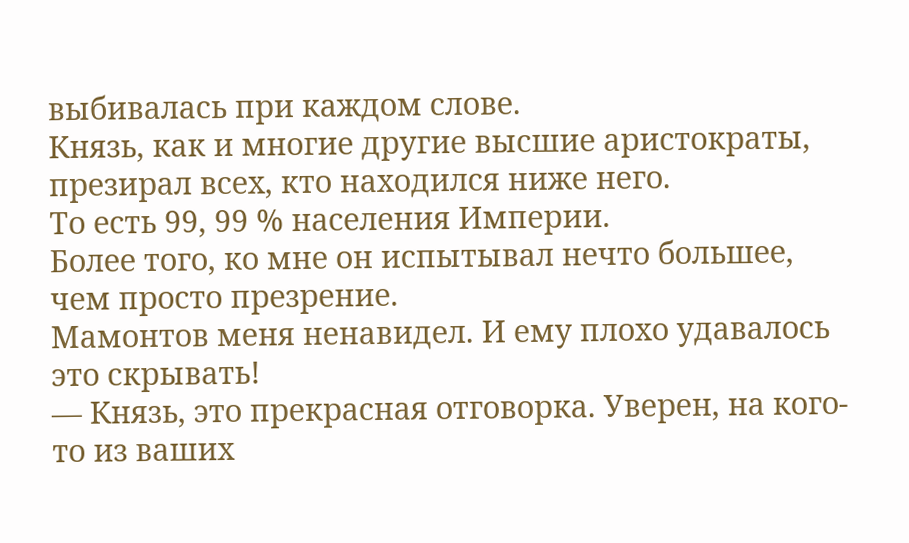выбивалась при каждом слове.
Князь, как и многие другие высшие аристократы, презирал всех, кто находился ниже него.
То есть 99, 99 % населения Империи.
Более того, ко мне он испытывал нечто большее, чем просто презрение.
Мамонтов меня ненавидел. И ему плохо удавалось это скрывать!
— Князь, это прекрасная отговорка. Уверен, на кого-то из ваших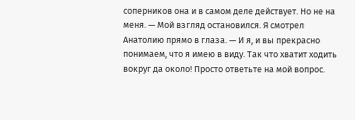соперников она и в самом деле действует. Но не на меня. — Мой взгляд остановился. Я смотрел Анатолию прямо в глаза. — И я, и вы прекрасно понимаем, что я имею в виду. Так что хватит ходить вокруг да около! Просто ответьте на мой вопрос.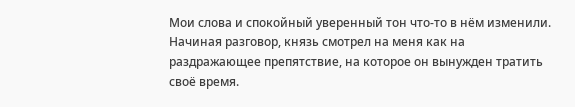Мои слова и спокойный уверенный тон что-то в нём изменили. Начиная разговор, князь смотрел на меня как на раздражающее препятствие, на которое он вынужден тратить своё время.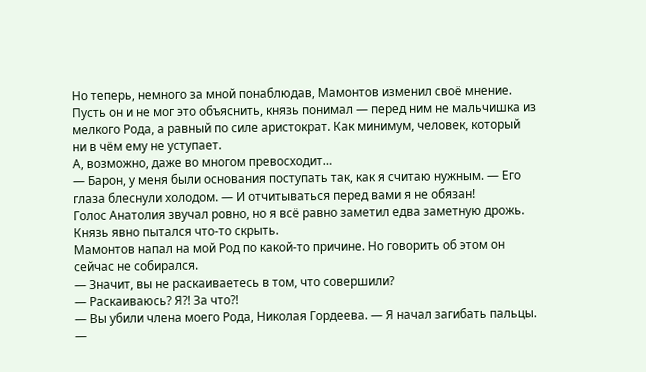Но теперь, немного за мной понаблюдав, Мамонтов изменил своё мнение.
Пусть он и не мог это объяснить, князь понимал — перед ним не мальчишка из мелкого Рода, а равный по силе аристократ. Как минимум, человек, который ни в чём ему не уступает.
А, возможно, даже во многом превосходит…
— Барон, у меня были основания поступать так, как я считаю нужным. — Его глаза блеснули холодом. — И отчитываться перед вами я не обязан!
Голос Анатолия звучал ровно, но я всё равно заметил едва заметную дрожь.
Князь явно пытался что-то скрыть.
Мамонтов напал на мой Род по какой-то причине. Но говорить об этом он сейчас не собирался.
— Значит, вы не раскаиваетесь в том, что совершили?
— Раскаиваюсь? Я⁈ За что⁈
— Вы убили члена моего Рода, Николая Гордеева. — Я начал загибать пальцы. —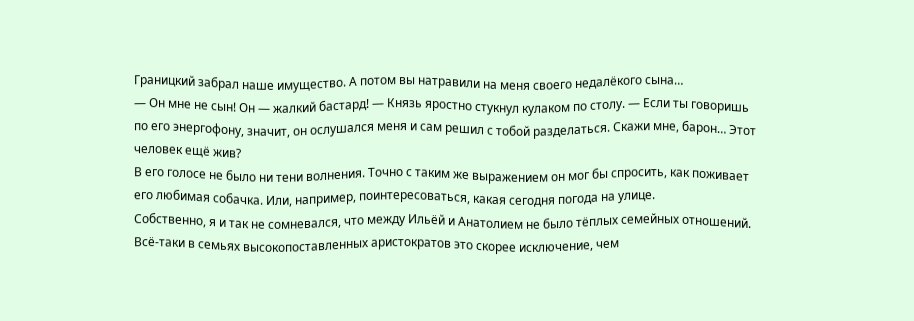Границкий забрал наше имущество. А потом вы натравили на меня своего недалёкого сына…
— Он мне не сын! Он — жалкий бастард! — Князь яростно стукнул кулаком по столу. — Если ты говоришь по его энергофону, значит, он ослушался меня и сам решил с тобой разделаться. Скажи мне, барон… Этот человек ещё жив?
В его голосе не было ни тени волнения. Точно с таким же выражением он мог бы спросить, как поживает его любимая собачка. Или, например, поинтересоваться, какая сегодня погода на улице.
Собственно, я и так не сомневался, что между Ильёй и Анатолием не было тёплых семейных отношений. Всё-таки в семьях высокопоставленных аристократов это скорее исключение, чем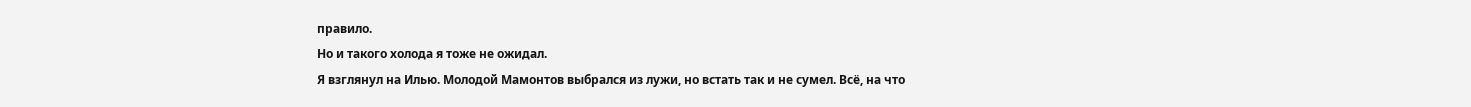правило.
Но и такого холода я тоже не ожидал.
Я взглянул на Илью. Молодой Мамонтов выбрался из лужи, но встать так и не сумел. Всё, на что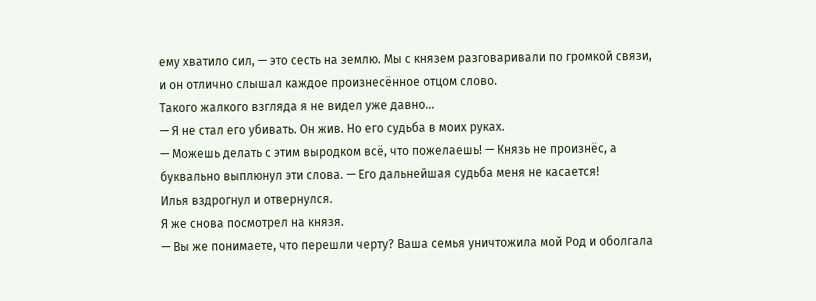ему хватило сил, — это сесть на землю. Мы с князем разговаривали по громкой связи, и он отлично слышал каждое произнесённое отцом слово.
Такого жалкого взгляда я не видел уже давно…
— Я не стал его убивать. Он жив. Но его судьба в моих руках.
— Можешь делать с этим выродком всё, что пожелаешь! — Князь не произнёс, а буквально выплюнул эти слова. — Его дальнейшая судьба меня не касается!
Илья вздрогнул и отвернулся.
Я же снова посмотрел на князя.
— Вы же понимаете, что перешли черту? Ваша семья уничтожила мой Род и оболгала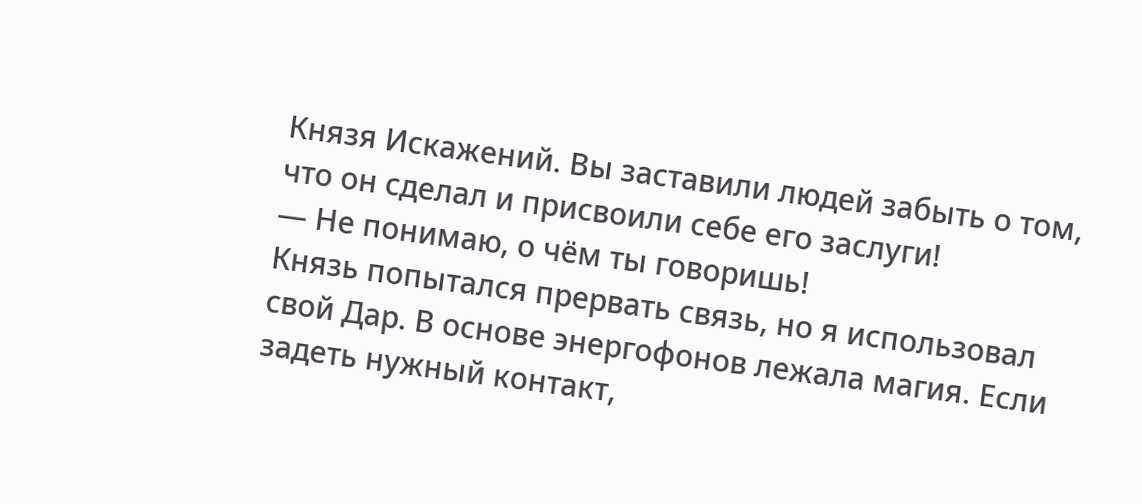Князя Искажений. Вы заставили людей забыть о том, что он сделал и присвоили себе его заслуги!
— Не понимаю, о чём ты говоришь!
Князь попытался прервать связь, но я использовал свой Дар. В основе энергофонов лежала магия. Если задеть нужный контакт,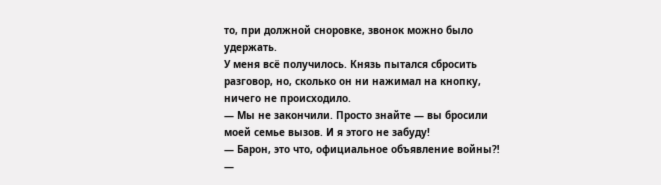то, при должной сноровке, звонок можно было удержать.
У меня всё получилось. Князь пытался сбросить разговор, но, сколько он ни нажимал на кнопку, ничего не происходило.
— Мы не закончили. Просто знайте — вы бросили моей семье вызов. И я этого не забуду!
— Барон, это что, официальное объявление войны⁈ —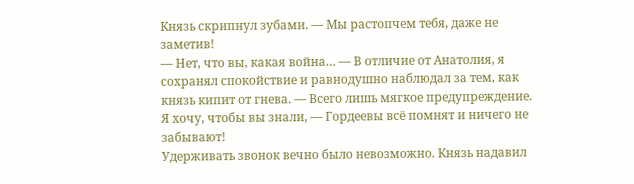Князь скрипнул зубами. — Мы растопчем тебя, даже не заметив!
— Нет, что вы, какая война… — В отличие от Анатолия, я сохранял спокойствие и равнодушно наблюдал за тем, как князь кипит от гнева. — Всего лишь мягкое предупреждение. Я хочу, чтобы вы знали, — Гордеевы всё помнят и ничего не забывают!
Удерживать звонок вечно было невозможно. Князь надавил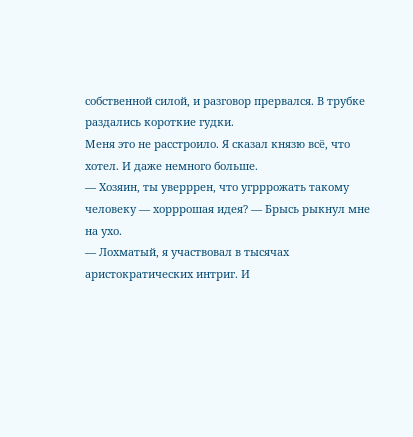собственной силой, и разговор прервался. В трубке раздались короткие гудки.
Меня это не расстроило. Я сказал князю всё, что хотел. И даже немного больше.
— Хозяин, ты уверррен, что угрррожать такому человеку — хорррошая идея? — Брысь рыкнул мне на ухо.
— Лохматый, я участвовал в тысячах аристократических интриг. И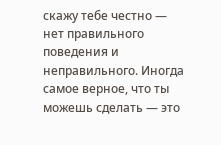скажу тебе честно — нет правильного поведения и неправильного. Иногда самое верное, что ты можешь сделать — это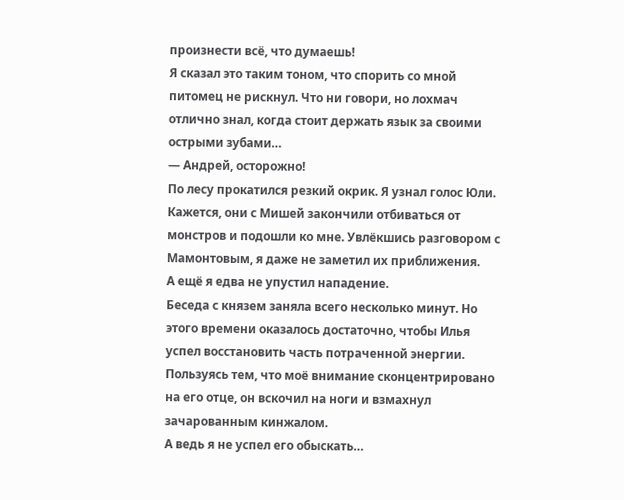произнести всё, что думаешь!
Я сказал это таким тоном, что спорить со мной питомец не рискнул. Что ни говори, но лохмач отлично знал, когда стоит держать язык за своими острыми зубами…
— Андрей, осторожно!
По лесу прокатился резкий окрик. Я узнал голос Юли. Кажется, они с Мишей закончили отбиваться от монстров и подошли ко мне. Увлёкшись разговором с Мамонтовым, я даже не заметил их приближения.
А ещё я едва не упустил нападение.
Беседа с князем заняла всего несколько минут. Но этого времени оказалось достаточно, чтобы Илья успел восстановить часть потраченной энергии.
Пользуясь тем, что моё внимание сконцентрировано на его отце, он вскочил на ноги и взмахнул зачарованным кинжалом.
А ведь я не успел его обыскать…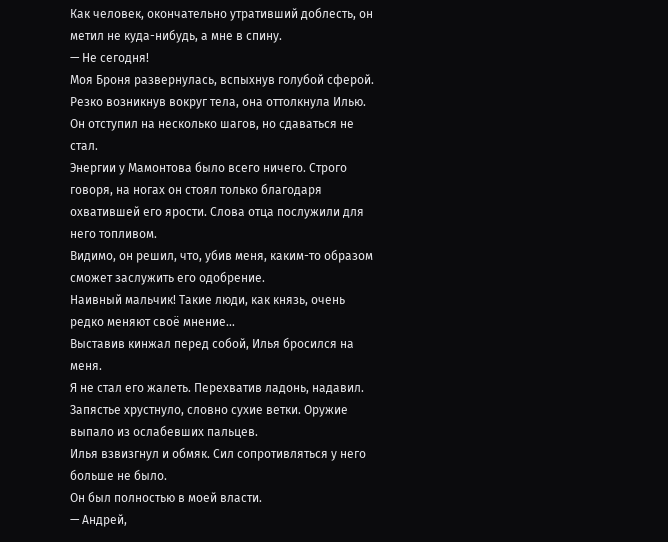Как человек, окончательно утративший доблесть, он метил не куда-нибудь, а мне в спину.
— Не сегодня!
Моя Броня развернулась, вспыхнув голубой сферой. Резко возникнув вокруг тела, она оттолкнула Илью. Он отступил на несколько шагов, но сдаваться не стал.
Энергии у Мамонтова было всего ничего. Строго говоря, на ногах он стоял только благодаря охватившей его ярости. Слова отца послужили для него топливом.
Видимо, он решил, что, убив меня, каким-то образом сможет заслужить его одобрение.
Наивный мальчик! Такие люди, как князь, очень редко меняют своё мнение…
Выставив кинжал перед собой, Илья бросился на меня.
Я не стал его жалеть. Перехватив ладонь, надавил. Запястье хрустнуло, словно сухие ветки. Оружие выпало из ослабевших пальцев.
Илья взвизгнул и обмяк. Сил сопротивляться у него больше не было.
Он был полностью в моей власти.
— Андрей,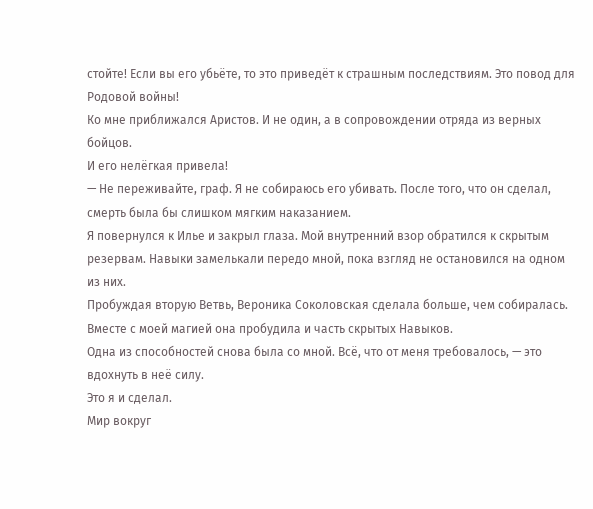стойте! Если вы его убьёте, то это приведёт к страшным последствиям. Это повод для Родовой войны!
Ко мне приближался Аристов. И не один, а в сопровождении отряда из верных бойцов.
И его нелёгкая привела!
— Не переживайте, граф. Я не собираюсь его убивать. После того, что он сделал, смерть была бы слишком мягким наказанием.
Я повернулся к Илье и закрыл глаза. Мой внутренний взор обратился к скрытым резервам. Навыки замелькали передо мной, пока взгляд не остановился на одном из них.
Пробуждая вторую Ветвь, Вероника Соколовская сделала больше, чем собиралась. Вместе с моей магией она пробудила и часть скрытых Навыков.
Одна из способностей снова была со мной. Всё, что от меня требовалось, — это вдохнуть в неё силу.
Это я и сделал.
Мир вокруг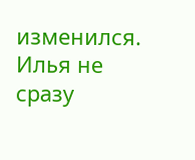изменился.
Илья не сразу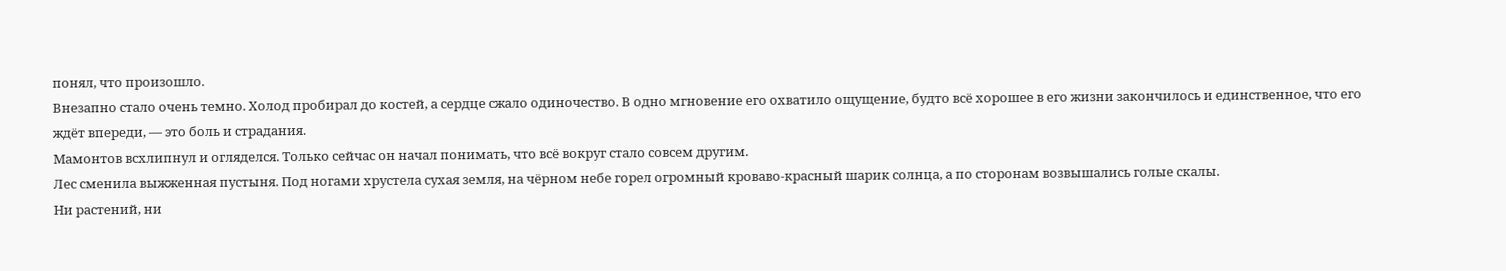понял, что произошло.
Внезапно стало очень темно. Холод пробирал до костей, а сердце сжало одиночество. В одно мгновение его охватило ощущение, будто всё хорошее в его жизни закончилось и единственное, что его ждёт впереди, — это боль и страдания.
Мамонтов всхлипнул и огляделся. Только сейчас он начал понимать, что всё вокруг стало совсем другим.
Лес сменила выжженная пустыня. Под ногами хрустела сухая земля, на чёрном небе горел огромный кроваво-красный шарик солнца, а по сторонам возвышались голые скалы.
Ни растений, ни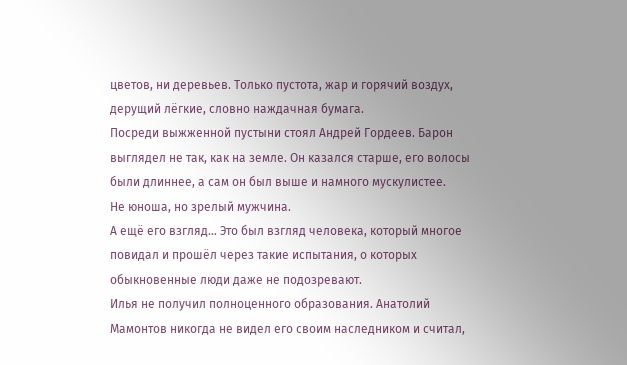цветов, ни деревьев. Только пустота, жар и горячий воздух, дерущий лёгкие, словно наждачная бумага.
Посреди выжженной пустыни стоял Андрей Гордеев. Барон выглядел не так, как на земле. Он казался старше, его волосы были длиннее, а сам он был выше и намного мускулистее.
Не юноша, но зрелый мужчина.
А ещё его взгляд… Это был взгляд человека, который многое повидал и прошёл через такие испытания, о которых обыкновенные люди даже не подозревают.
Илья не получил полноценного образования. Анатолий Мамонтов никогда не видел его своим наследником и считал,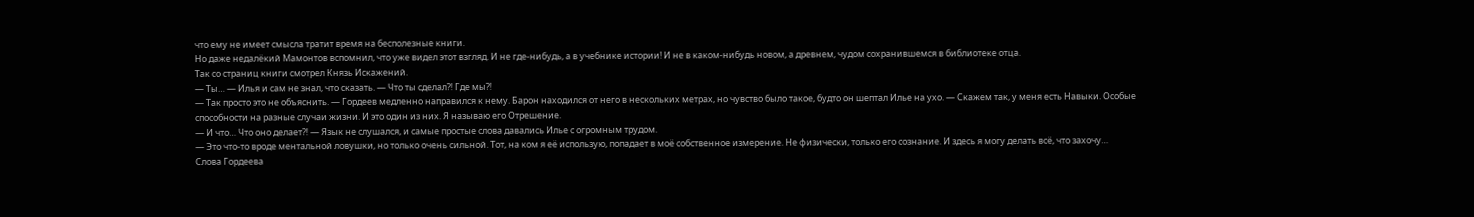что ему не имеет смысла тратит время на бесполезные книги.
Но даже недалёкий Мамонтов вспомнил, что уже видел этот взгляд. И не где-нибудь, а в учебнике истории! И не в каком-нибудь новом, а древнем, чудом сохранившемся в библиотеке отца.
Так со страниц книги смотрел Князь Искажений.
— Ты… — Илья и сам не знал, что сказать. — Что ты сделал⁈ Где мы⁈
— Так просто это не объяснить. — Гордеев медленно направился к нему. Барон находился от него в нескольких метрах, но чувство было такое, будто он шептал Илье на ухо. — Скажем так, у меня есть Навыки. Особые способности на разные случаи жизни. И это один из них. Я называю его Отрешение.
— И что… Что оно делает⁈ — Язык не слушался, и самые простые слова давались Илье с огромным трудом.
— Это что-то вроде ментальной ловушки, но только очень сильной. Тот, на ком я её использую, попадает в моё собственное измерение. Не физически, только его сознание. И здесь я могу делать всё, что захочу…
Слова Гордеева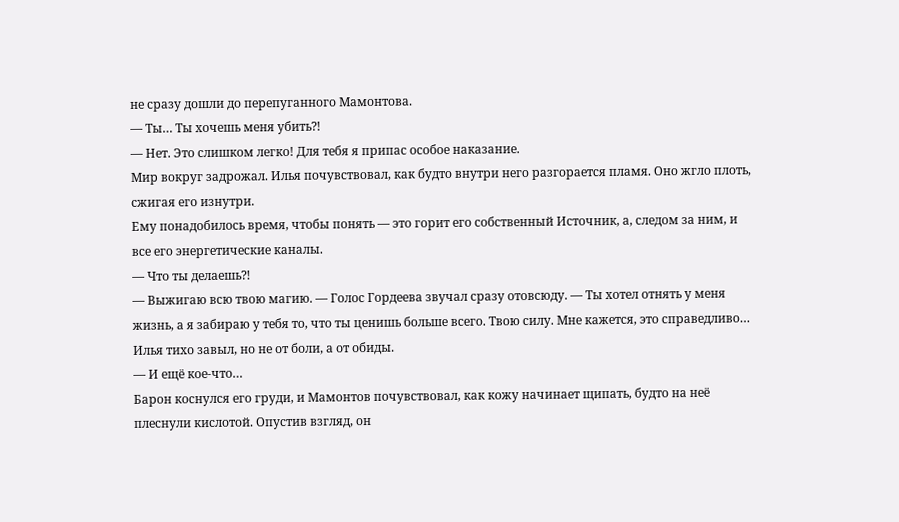не сразу дошли до перепуганного Мамонтова.
— Ты… Ты хочешь меня убить⁈
— Нет. Это слишком легко! Для тебя я припас особое наказание.
Мир вокруг задрожал. Илья почувствовал, как будто внутри него разгорается пламя. Оно жгло плоть, сжигая его изнутри.
Ему понадобилось время, чтобы понять — это горит его собственный Источник, а, следом за ним, и все его энергетические каналы.
— Что ты делаешь⁈
— Выжигаю всю твою магию. — Голос Гордеева звучал сразу отовсюду. — Ты хотел отнять у меня жизнь, а я забираю у тебя то, что ты ценишь больше всего. Твою силу. Мне кажется, это справедливо…
Илья тихо завыл, но не от боли, а от обиды.
— И ещё кое-что…
Барон коснулся его груди, и Мамонтов почувствовал, как кожу начинает щипать, будто на неё плеснули кислотой. Опустив взгляд, он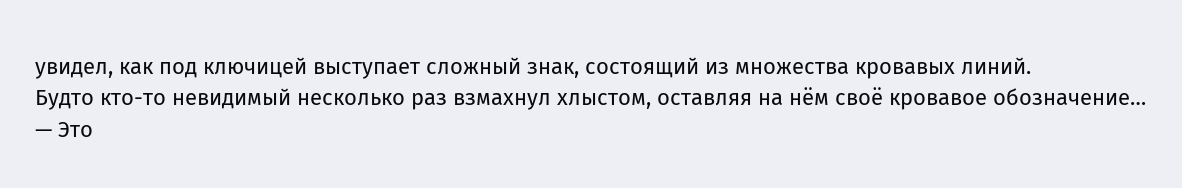увидел, как под ключицей выступает сложный знак, состоящий из множества кровавых линий.
Будто кто-то невидимый несколько раз взмахнул хлыстом, оставляя на нём своё кровавое обозначение…
— Это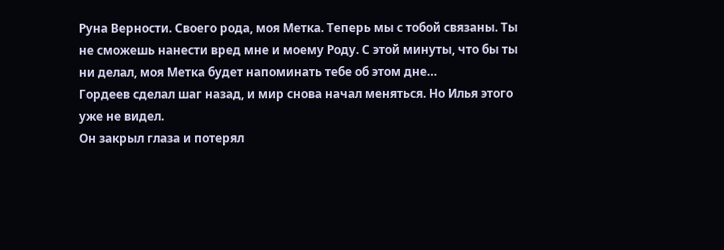Руна Верности. Своего рода, моя Метка. Теперь мы с тобой связаны. Ты не сможешь нанести вред мне и моему Роду. С этой минуты, что бы ты ни делал, моя Метка будет напоминать тебе об этом дне…
Гордеев сделал шаг назад, и мир снова начал меняться. Но Илья этого уже не видел.
Он закрыл глаза и потерял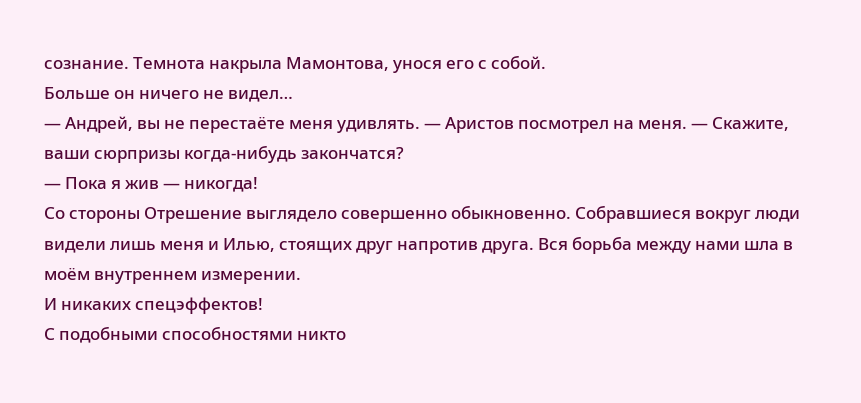сознание. Темнота накрыла Мамонтова, унося его с собой.
Больше он ничего не видел…
— Андрей, вы не перестаёте меня удивлять. — Аристов посмотрел на меня. — Скажите, ваши сюрпризы когда-нибудь закончатся?
— Пока я жив — никогда!
Со стороны Отрешение выглядело совершенно обыкновенно. Собравшиеся вокруг люди видели лишь меня и Илью, стоящих друг напротив друга. Вся борьба между нами шла в моём внутреннем измерении.
И никаких спецэффектов!
С подобными способностями никто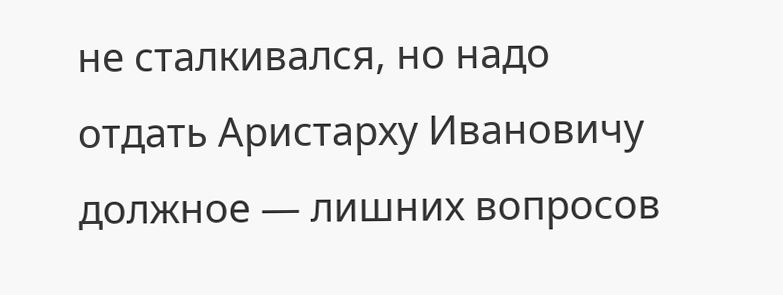не сталкивался, но надо отдать Аристарху Ивановичу должное — лишних вопросов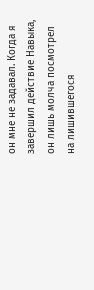он мне не задавал. Когда я завершил действие Навыка, он лишь молча посмотрел на лишившегося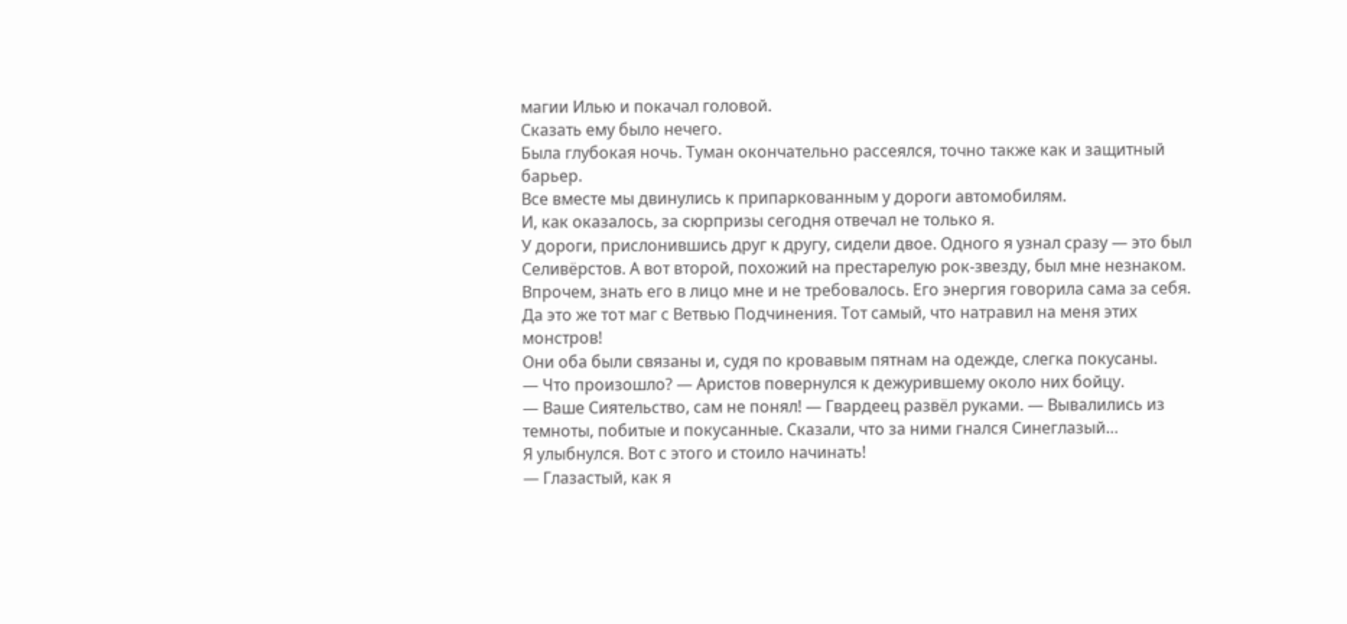магии Илью и покачал головой.
Сказать ему было нечего.
Была глубокая ночь. Туман окончательно рассеялся, точно также как и защитный барьер.
Все вместе мы двинулись к припаркованным у дороги автомобилям.
И, как оказалось, за сюрпризы сегодня отвечал не только я.
У дороги, прислонившись друг к другу, сидели двое. Одного я узнал сразу — это был Селивёрстов. А вот второй, похожий на престарелую рок-звезду, был мне незнаком. Впрочем, знать его в лицо мне и не требовалось. Его энергия говорила сама за себя.
Да это же тот маг с Ветвью Подчинения. Тот самый, что натравил на меня этих монстров!
Они оба были связаны и, судя по кровавым пятнам на одежде, слегка покусаны.
— Что произошло? — Аристов повернулся к дежурившему около них бойцу.
— Ваше Сиятельство, сам не понял! — Гвардеец развёл руками. — Вывалились из темноты, побитые и покусанные. Сказали, что за ними гнался Синеглазый…
Я улыбнулся. Вот с этого и стоило начинать!
— Глазастый, как я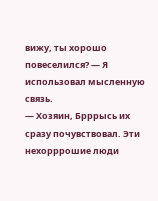вижу, ты хорошо повеселился? — Я использовал мысленную связь.
— Хозяин, Брррысь их сразу почувствовал. Эти нехорррошие люди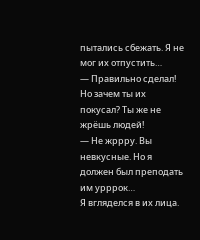пытались сбежать. Я не мог их отпустить…
— Правильно сделал! Но зачем ты их покусал? Ты же не жрёшь людей!
— Не жррру. Вы невкусные. Но я должен был преподать им урррок…
Я вгляделся в их лица.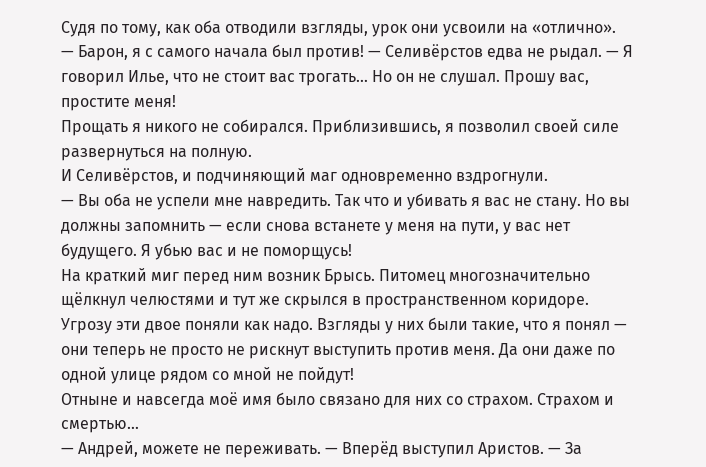Судя по тому, как оба отводили взгляды, урок они усвоили на «отлично».
— Барон, я с самого начала был против! — Селивёрстов едва не рыдал. — Я говорил Илье, что не стоит вас трогать… Но он не слушал. Прошу вас, простите меня!
Прощать я никого не собирался. Приблизившись, я позволил своей силе развернуться на полную.
И Селивёрстов, и подчиняющий маг одновременно вздрогнули.
— Вы оба не успели мне навредить. Так что и убивать я вас не стану. Но вы должны запомнить — если снова встанете у меня на пути, у вас нет будущего. Я убью вас и не поморщусь!
На краткий миг перед ним возник Брысь. Питомец многозначительно щёлкнул челюстями и тут же скрылся в пространственном коридоре.
Угрозу эти двое поняли как надо. Взгляды у них были такие, что я понял — они теперь не просто не рискнут выступить против меня. Да они даже по одной улице рядом со мной не пойдут!
Отныне и навсегда моё имя было связано для них со страхом. Страхом и смертью…
— Андрей, можете не переживать. — Вперёд выступил Аристов. — За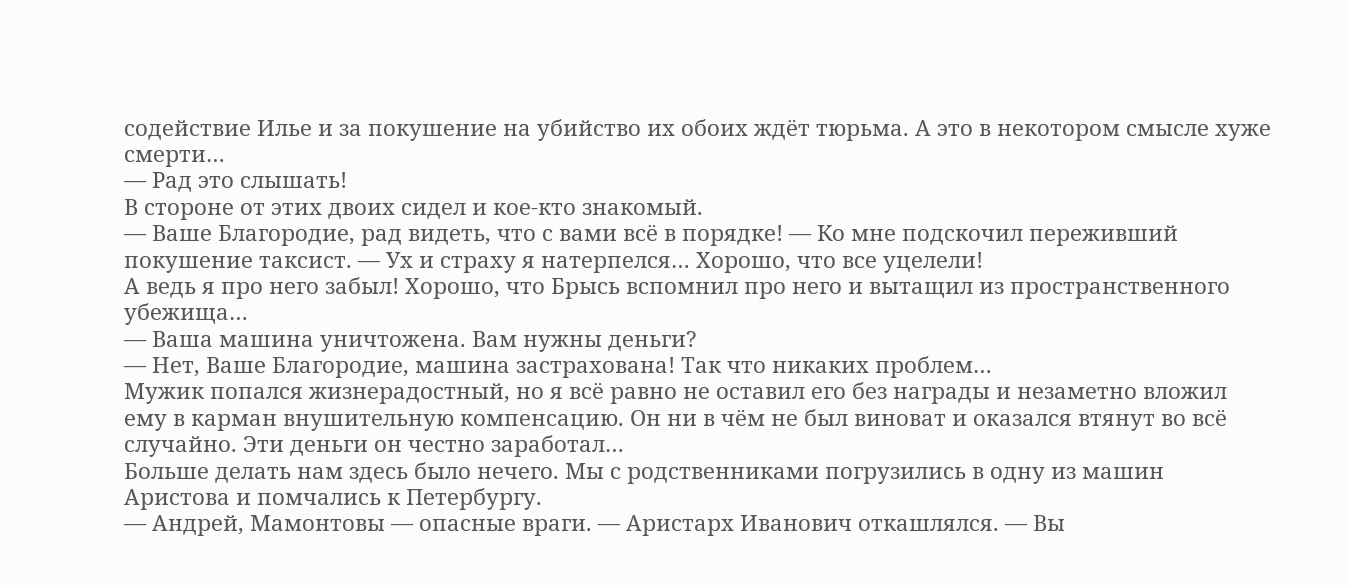содействие Илье и за покушение на убийство их обоих ждёт тюрьма. А это в некотором смысле хуже смерти…
— Рад это слышать!
В стороне от этих двоих сидел и кое-кто знакомый.
— Ваше Благородие, рад видеть, что с вами всё в порядке! — Ко мне подскочил переживший покушение таксист. — Ух и страху я натерпелся… Хорошо, что все уцелели!
А ведь я про него забыл! Хорошо, что Брысь вспомнил про него и вытащил из пространственного убежища…
— Ваша машина уничтожена. Вам нужны деньги?
— Нет, Ваше Благородие, машина застрахована! Так что никаких проблем…
Мужик попался жизнерадостный, но я всё равно не оставил его без награды и незаметно вложил ему в карман внушительную компенсацию. Он ни в чём не был виноват и оказался втянут во всё случайно. Эти деньги он честно заработал…
Больше делать нам здесь было нечего. Мы с родственниками погрузились в одну из машин Аристова и помчались к Петербургу.
— Андрей, Мамонтовы — опасные враги. — Аристарх Иванович откашлялся. — Вы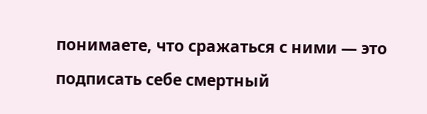понимаете, что сражаться с ними — это подписать себе смертный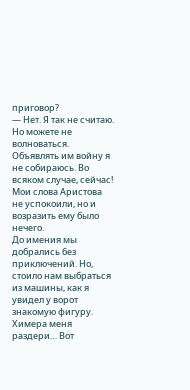приговор?
— Нет. Я так не считаю. Но можете не волноваться. Объявлять им войну я не собираюсь. Во всяком случае, сейчас!
Мои слова Аристова не успокоили, но и возразить ему было нечего.
До имения мы добрались без приключений. Но, стоило нам выбраться из машины, как я увидел у ворот знакомую фигуру.
Химера меня раздери… Вот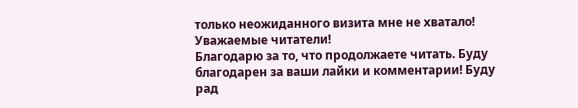только неожиданного визита мне не хватало!
Уважаемые читатели!
Благодарю за то, что продолжаете читать. Буду благодарен за ваши лайки и комментарии! Буду рад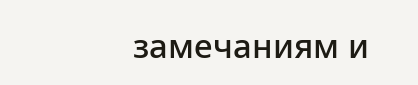замечаниям и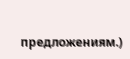предложениям.)